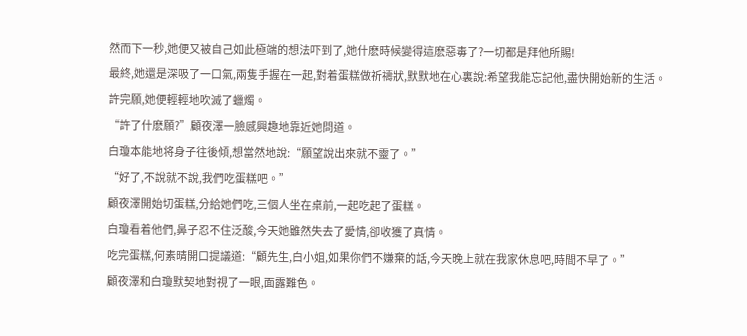然而下一秒,她便又被自己如此極端的想法吓到了,她什麽時候變得這麽惡毒了?一切都是拜他所賜!
最終,她還是深吸了一口氣,兩隻手握在一起,對着蛋糕做祈禱狀,默默地在心裏說:希望我能忘記他,盡快開始新的生活。
許完願,她便輕輕地吹滅了蠟燭。
“許了什麽願?”顧夜澤一臉感興趣地靠近她問道。
白瓊本能地将身子往後傾,想當然地說:“願望說出來就不靈了。”
“好了,不說就不說,我們吃蛋糕吧。”
顧夜澤開始切蛋糕,分給她們吃,三個人坐在桌前,一起吃起了蛋糕。
白瓊看着他們,鼻子忍不住泛酸,今天她雖然失去了愛情,卻收獲了真情。
吃完蛋糕,何素晴開口提議道:“顧先生,白小姐,如果你們不嫌棄的話,今天晚上就在我家休息吧,時間不早了。”
顧夜澤和白瓊默契地對視了一眼,面露難色。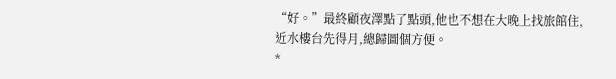“好。”最終顧夜澤點了點頭,他也不想在大晚上找旅館住,近水樓台先得月,總歸圖個方便。
*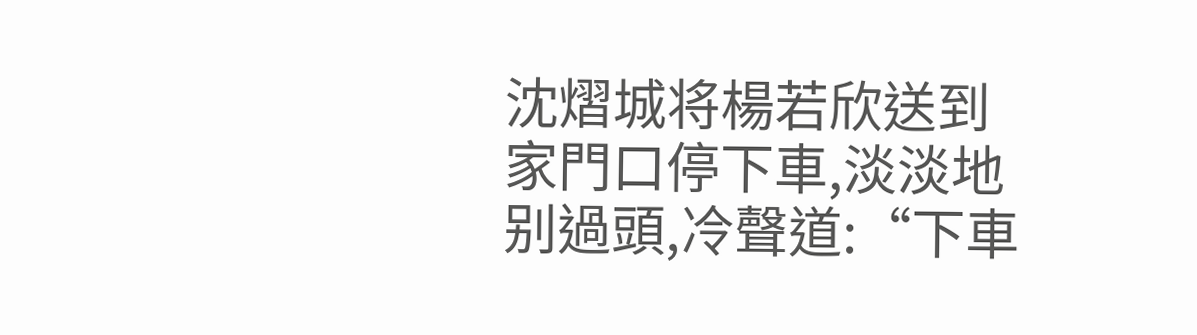沈熠城将楊若欣送到家門口停下車,淡淡地别過頭,冷聲道:“下車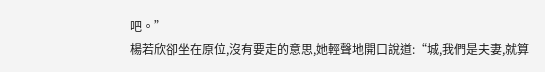吧。”
楊若欣卻坐在原位,沒有要走的意思,她輕聲地開口說道:“城,我們是夫妻,就算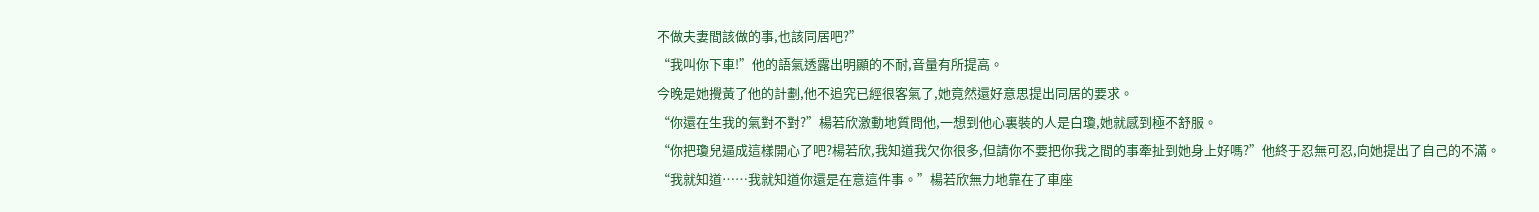不做夫妻間該做的事,也該同居吧?”
“我叫你下車!”他的語氣透露出明顯的不耐,音量有所提高。
今晚是她攪黃了他的計劃,他不追究已經很客氣了,她竟然還好意思提出同居的要求。
“你還在生我的氣對不對?”楊若欣激動地質問他,一想到他心裏裝的人是白瓊,她就感到極不舒服。
“你把瓊兒逼成這樣開心了吧?楊若欣,我知道我欠你很多,但請你不要把你我之間的事牽扯到她身上好嗎?”他終于忍無可忍,向她提出了自己的不滿。
“我就知道……我就知道你還是在意這件事。”楊若欣無力地靠在了車座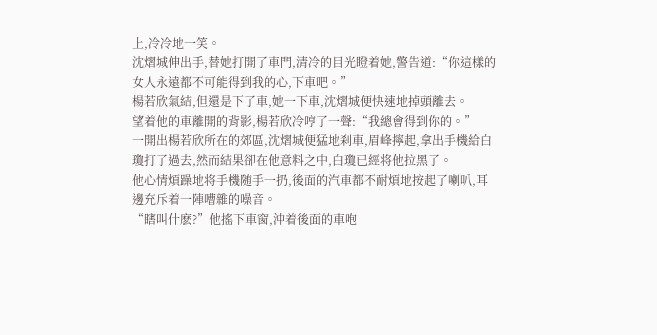上,冷冷地一笑。
沈熠城伸出手,替她打開了車門,清冷的目光瞪着她,警告道:“你這樣的女人永遠都不可能得到我的心,下車吧。”
楊若欣氣結,但還是下了車,她一下車,沈熠城便快速地掉頭離去。
望着他的車離開的背影,楊若欣冷哼了一聲:“我總會得到你的。”
一開出楊若欣所在的郊區,沈熠城便猛地刹車,眉峰擰起,拿出手機給白瓊打了過去,然而結果卻在他意料之中,白瓊已經将他拉黑了。
他心情煩躁地将手機随手一扔,後面的汽車都不耐煩地按起了喇叭,耳邊充斥着一陣嘈雜的噪音。
“瞎叫什麽?”他搖下車窗,沖着後面的車咆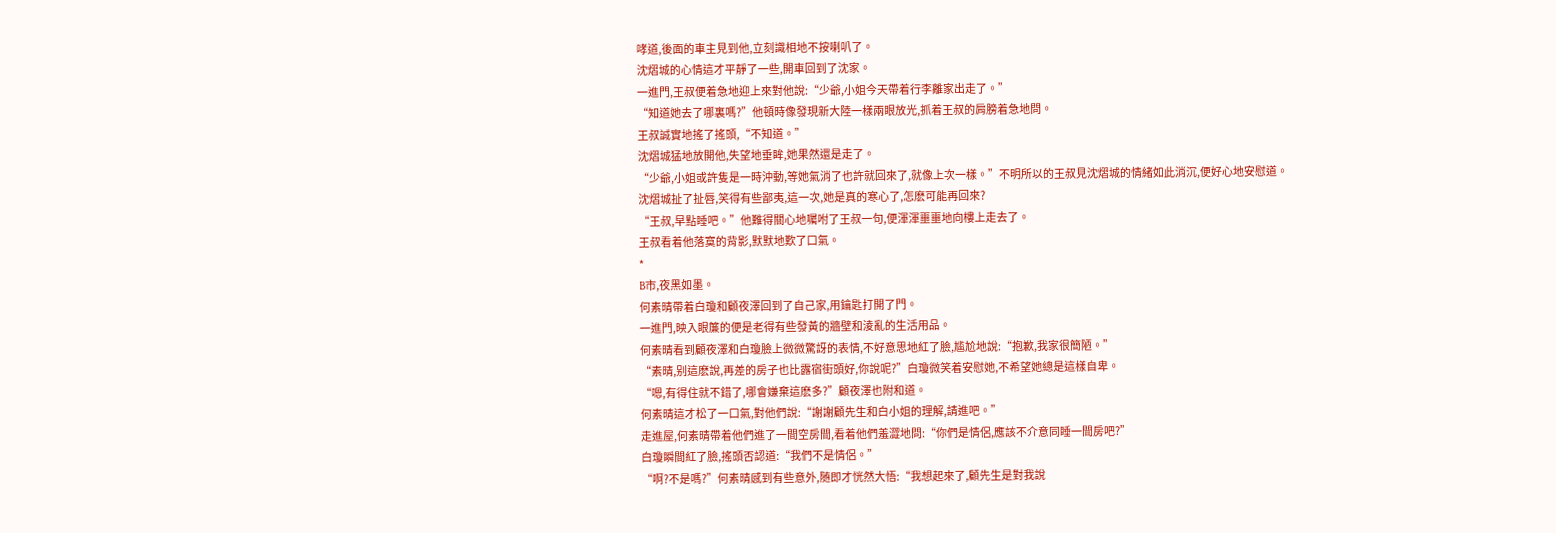哮道,後面的車主見到他,立刻識相地不按喇叭了。
沈熠城的心情這才平靜了一些,開車回到了沈家。
一進門,王叔便着急地迎上來對他說:“少爺,小姐今天帶着行李離家出走了。”
“知道她去了哪裏嗎?”他頓時像發現新大陸一樣兩眼放光,抓着王叔的肩膀着急地問。
王叔誠實地搖了搖頭,“不知道。”
沈熠城猛地放開他,失望地垂眸,她果然還是走了。
“少爺,小姐或許隻是一時沖動,等她氣消了也許就回來了,就像上次一樣。”不明所以的王叔見沈熠城的情緒如此消沉,便好心地安慰道。
沈熠城扯了扯唇,笑得有些鄙夷,這一次,她是真的寒心了,怎麽可能再回來?
“王叔,早點睡吧。”他難得關心地囑咐了王叔一句,便渾渾噩噩地向樓上走去了。
王叔看着他落寞的背影,默默地歎了口氣。
*
B市,夜黑如墨。
何素晴帶着白瓊和顧夜澤回到了自己家,用鑰匙打開了門。
一進門,映入眼簾的便是老得有些發黃的牆壁和淩亂的生活用品。
何素晴看到顧夜澤和白瓊臉上微微驚訝的表情,不好意思地紅了臉,尴尬地說:“抱歉,我家很簡陋。”
“素晴,别這麽說,再差的房子也比露宿街頭好,你說呢?”白瓊微笑着安慰她,不希望她總是這樣自卑。
“嗯,有得住就不錯了,哪會嫌棄這麽多?”顧夜澤也附和道。
何素晴這才松了一口氣,對他們說:“謝謝顧先生和白小姐的理解,請進吧。”
走進屋,何素晴帶着他們進了一間空房間,看着他們羞澀地問:“你們是情侶,應該不介意同睡一間房吧?”
白瓊瞬間紅了臉,搖頭否認道:“我們不是情侶。”
“啊?不是嗎?”何素晴感到有些意外,随即才恍然大悟:“我想起來了,顧先生是對我說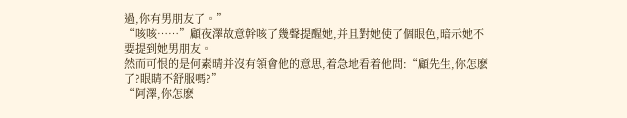過,你有男朋友了。”
“咳咳……”顧夜澤故意幹咳了幾聲提醒她,并且對她使了個眼色,暗示她不要提到她男朋友。
然而可恨的是何素晴并沒有領會他的意思,着急地看着他問:“顧先生,你怎麽了?眼睛不舒服嗎?”
“阿澤,你怎麽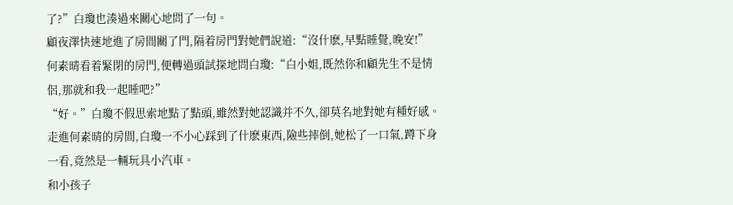了?”白瓊也湊過來關心地問了一句。
顧夜澤快速地進了房間關了門,隔着房門對她們說道:“沒什麽,早點睡覺,晚安!”
何素晴看着緊閉的房門,便轉過頭試探地問白瓊:“白小姐,既然你和顧先生不是情侶,那就和我一起睡吧?”
“好。”白瓊不假思索地點了點頭,雖然對她認識并不久,卻莫名地對她有種好感。
走進何素晴的房間,白瓊一不小心踩到了什麽東西,險些摔倒,她松了一口氣,蹲下身一看,竟然是一輛玩具小汽車。
和小孩子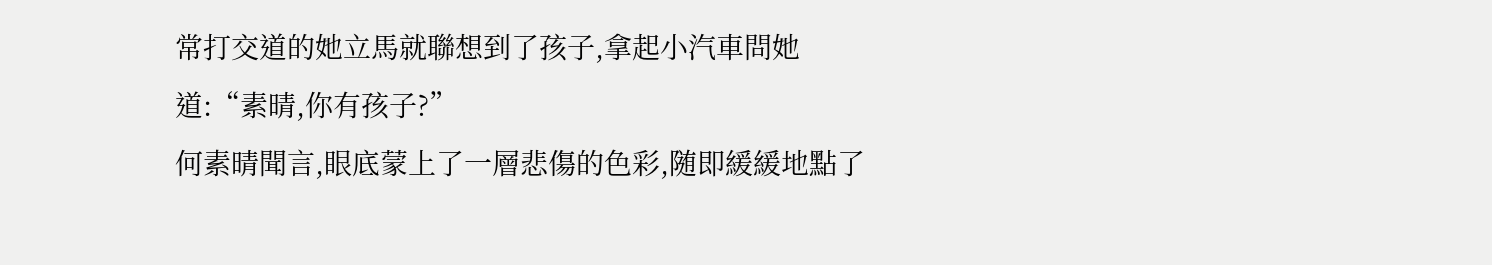常打交道的她立馬就聯想到了孩子,拿起小汽車問她道:“素晴,你有孩子?”
何素晴聞言,眼底蒙上了一層悲傷的色彩,随即緩緩地點了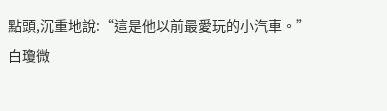點頭,沉重地說:“這是他以前最愛玩的小汽車。”
白瓊微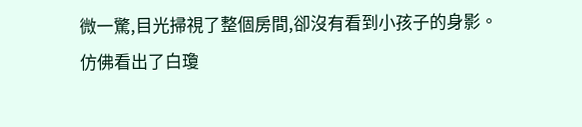微一驚,目光掃視了整個房間,卻沒有看到小孩子的身影。
仿佛看出了白瓊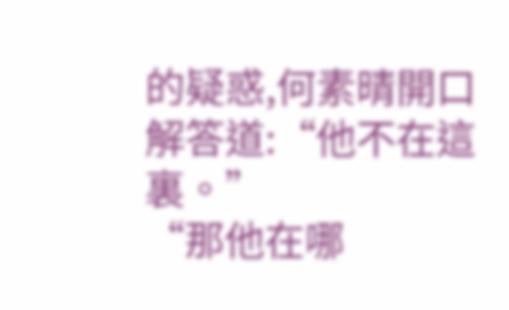的疑惑,何素晴開口解答道:“他不在這裏。”
“那他在哪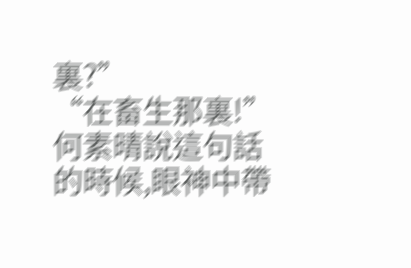裏?”
“在畜生那裏!”何素晴說這句話的時候,眼神中帶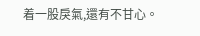着一股戾氣,還有不甘心。